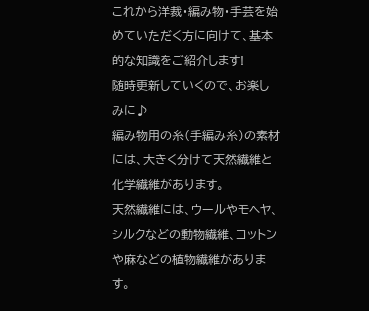これから洋裁・編み物・手芸を始めていただく方に向けて、基本的な知識をご紹介します!
随時更新していくので、お楽しみに♪
編み物用の糸(手編み糸)の素材には、大きく分けて天然繊維と化学繊維があります。
天然繊維には、ウールやモヘヤ、シルクなどの動物繊維、コットンや麻などの植物繊維があります。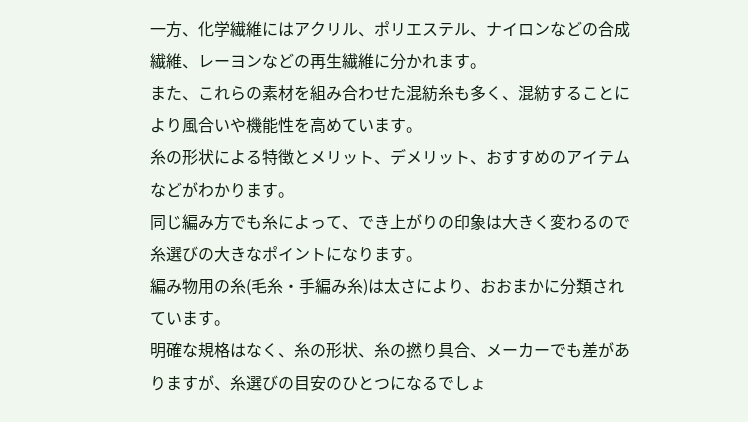一方、化学繊維にはアクリル、ポリエステル、ナイロンなどの合成繊維、レーヨンなどの再生繊維に分かれます。
また、これらの素材を組み合わせた混紡糸も多く、混紡することにより風合いや機能性を高めています。
糸の形状による特徴とメリット、デメリット、おすすめのアイテムなどがわかります。
同じ編み方でも糸によって、でき上がりの印象は大きく変わるので糸選びの大きなポイントになります。
編み物用の糸(毛糸・手編み糸)は太さにより、おおまかに分類されています。
明確な規格はなく、糸の形状、糸の撚り具合、メーカーでも差がありますが、糸選びの目安のひとつになるでしょ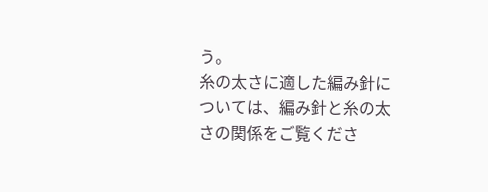う。
糸の太さに適した編み針については、編み針と糸の太さの関係をご覧くださ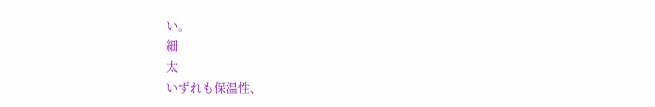い。
細
太
いずれも保温性、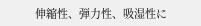伸縮性、弾力性、吸湿性に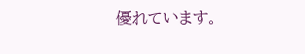優れています。